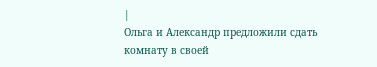|
Ольга и Александр предложили сдать комнату в своей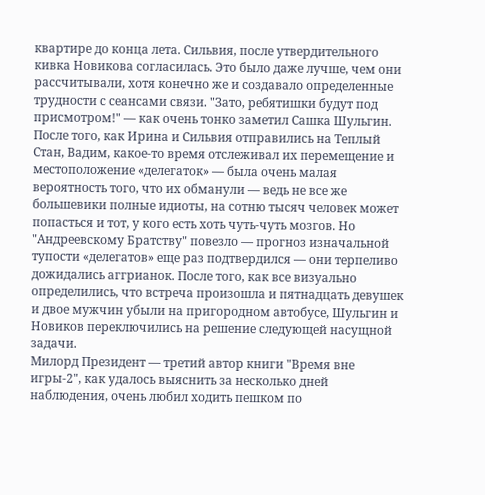квартире до конца лета. Сильвия, после утвердительного кивка Новикова согласилась. Это было даже лучше, чем они рассчитывали, хотя конечно же и создавало определенные трудности с сеансами связи. "Зато, ребятишки будут под присмотром!" — как очень тонко заметил Сашка Шульгин.
После того, как Ирина и Сильвия отправились на Теплый Стан, Вадим, какое-то время отслеживал их перемещение и местоположение «делегаток» — была очень малая вероятность того, что их обманули — ведь не все же большевики полные идиоты, на сотню тысяч человек может попасться и тот, у кого есть хоть чуть-чуть мозгов. Но "Андреевскому Братству" повезло — прогноз изначальной тупости «делегатов» еще раз подтвердился — они терпеливо дожидались аггрианок. После того, как все визуально определились, что встреча произошла и пятнадцать девушек и двое мужчин убыли на пригородном автобусе, Шульгин и Новиков переключились на решение следующей насущной задачи.
Милорд Президент — третий автор книги "Время вне игры-2", как удалось выяснить за несколько дней наблюдения, очень любил ходить пешком по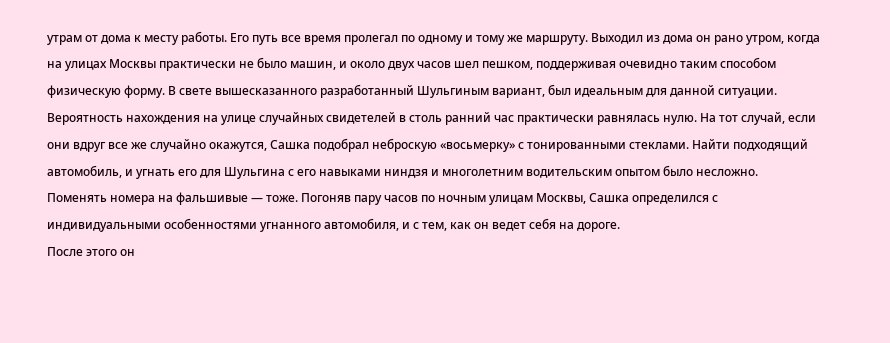утрам от дома к месту работы. Его путь все время пролегал по одному и тому же маршруту. Выходил из дома он рано утром, когда на улицах Москвы практически не было машин, и около двух часов шел пешком, поддерживая очевидно таким способом физическую форму. В свете вышесказанного разработанный Шульгиным вариант, был идеальным для данной ситуации. Вероятность нахождения на улице случайных свидетелей в столь ранний час практически равнялась нулю. На тот случай, если они вдруг все же случайно окажутся, Сашка подобрал неброскую «восьмерку» с тонированными стеклами. Найти подходящий автомобиль, и угнать его для Шульгина с его навыками ниндзя и многолетним водительским опытом было несложно. Поменять номера на фальшивые — тоже. Погоняв пару часов по ночным улицам Москвы, Сашка определился с индивидуальными особенностями угнанного автомобиля, и с тем, как он ведет себя на дороге.
После этого он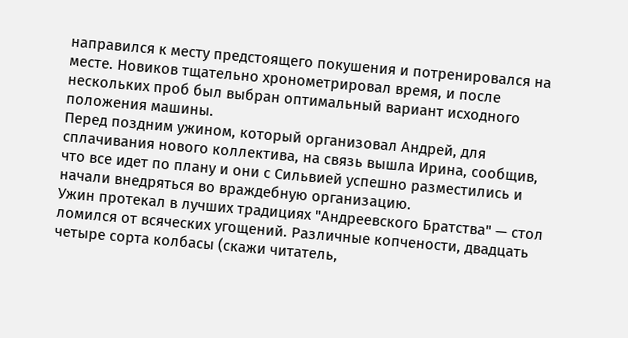направился к месту предстоящего покушения и потренировался на месте. Новиков тщательно хронометрировал время, и после нескольких проб был выбран оптимальный вариант исходного положения машины.
Перед поздним ужином, который организовал Андрей, для сплачивания нового коллектива, на связь вышла Ирина, сообщив, что все идет по плану и они с Сильвией успешно разместились и начали внедряться во враждебную организацию.
Ужин протекал в лучших традициях "Андреевского Братства" — стол ломился от всяческих угощений. Различные копчености, двадцать четыре сорта колбасы (скажи читатель,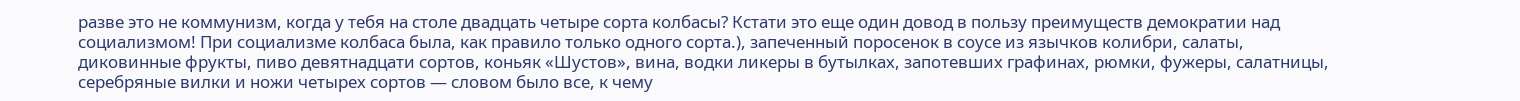разве это не коммунизм, когда у тебя на столе двадцать четыре сорта колбасы? Кстати это еще один довод в пользу преимуществ демократии над социализмом! При социализме колбаса была, как правило только одного сорта.), запеченный поросенок в соусе из язычков колибри, салаты, диковинные фрукты, пиво девятнадцати сортов, коньяк «Шустов», вина, водки ликеры в бутылках, запотевших графинах, рюмки, фужеры, салатницы, серебряные вилки и ножи четырех сортов — словом было все, к чему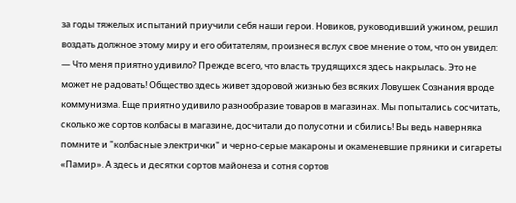за годы тяжелых испытаний приучили себя наши герои. Новиков, руководивший ужином, решил воздать должное этому миру и его обитателям, произнеся вслух свое мнение о том, что он увидел:
— Что меня приятно удивило? Прежде всего, что власть трудящихся здесь накрылась. Это не может не радовать! Общество здесь живет здоровой жизнью без всяких Ловушек Сознания вроде коммунизма. Еще приятно удивило разнообразие товаров в магазинах. Мы попытались сосчитать, сколько же сортов колбасы в магазине, досчитали до полусотни и сбились! Вы ведь наверняка помните и "колбасные электрички" и черно-серые макароны и окаменевшие пряники и сигареты «Памир». А здесь и десятки сортов майонеза и сотня сортов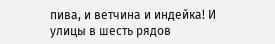пива, и ветчина и индейка! И улицы в шесть рядов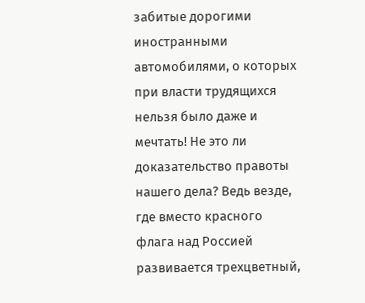забитые дорогими иностранными автомобилями, о которых при власти трудящихся нельзя было даже и мечтать! Не это ли доказательство правоты нашего дела? Ведь везде, где вместо красного флага над Россией развивается трехцветный,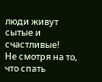люди живут сытые и счастливые!
Не смотря на то, что спать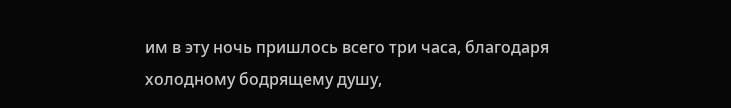им в эту ночь пришлось всего три часа, благодаря холодному бодрящему душу,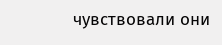чувствовали они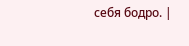себя бодро. |